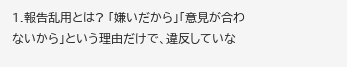1.報告乱用とは? 「嫌いだから」「意見が合わないから」という理由だけで、違反していな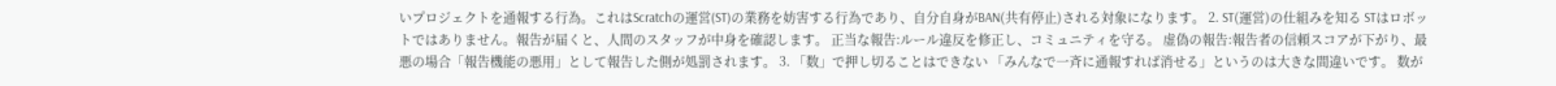いプロジェクトを通報する行為。これはScratchの運営(ST)の業務を妨害する行為であり、自分自身がBAN(共有停止)される対象になります。 2. ST(運営)の仕組みを知る STはロボットではありません。報告が届くと、人間のスタッフが中身を確認します。 正当な報告:ルール違反を修正し、コミュニティを守る。 虚偽の報告:報告者の信頼スコアが下がり、最悪の場合「報告機能の悪用」として報告した側が処罰されます。 3. 「数」で押し切ることはできない 「みんなで一斉に通報すれば消せる」というのは大きな間違いです。 数が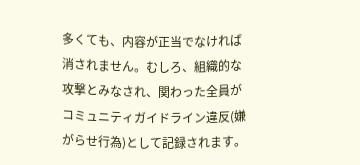多くても、内容が正当でなければ消されません。むしろ、組織的な攻撃とみなされ、関わった全員がコミュニティガイドライン違反(嫌がらせ行為)として記録されます。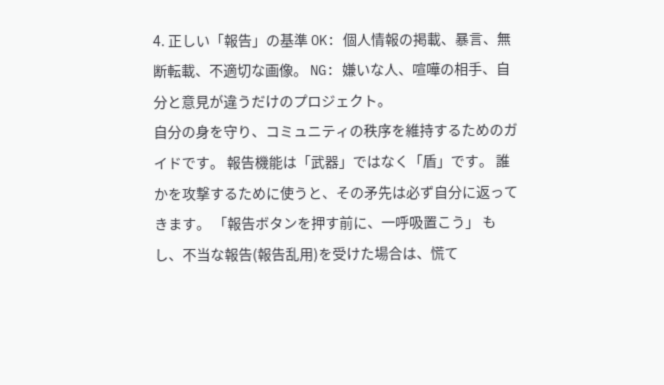4. 正しい「報告」の基準 OK: 個人情報の掲載、暴言、無断転載、不適切な画像。 NG: 嫌いな人、喧嘩の相手、自分と意見が違うだけのプロジェクト。
自分の身を守り、コミュニティの秩序を維持するためのガイドです。 報告機能は「武器」ではなく「盾」です。 誰かを攻撃するために使うと、その矛先は必ず自分に返ってきます。 「報告ボタンを押す前に、一呼吸置こう」 もし、不当な報告(報告乱用)を受けた場合は、慌て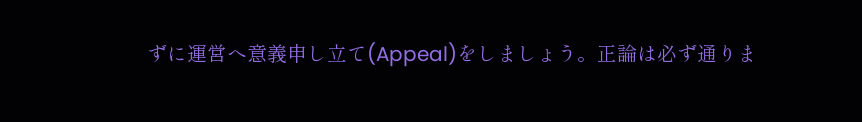ずに運営へ意義申し立て(Appeal)をしましょう。正論は必ず通りま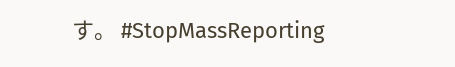す。 #StopMassReporting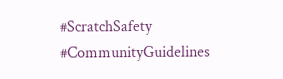#ScratchSafety #CommunityGuidelines